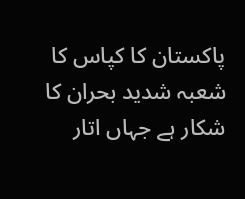پاکستان کا کپاس کا شعبہ شدید بحران کا شکار ہے جہاں اتار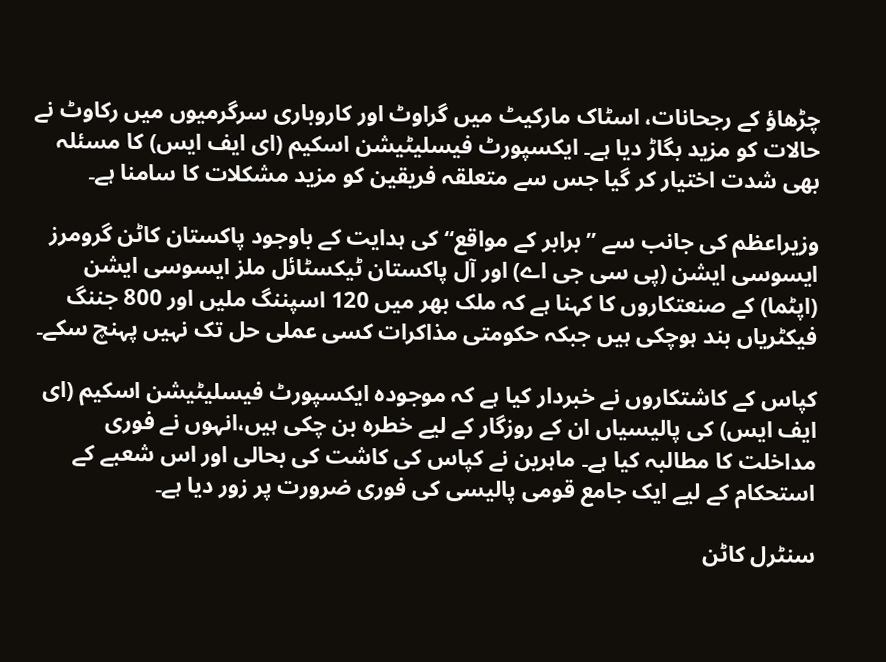چڑھاؤ کے رجحانات، اسٹاک مارکیٹ میں گراوٹ اور کاروباری سرگرمیوں میں رکاوٹ نے حالات کو مزید بگاڑ دیا ہے۔ ایکسپورٹ فیسلیٹیشن اسکیم (ای ایف ایس) کا مسئلہ بھی شدت اختیار کر گیا جس سے متعلقہ فریقین کو مزید مشکلات کا سامنا ہے۔

وزیراعظم کی جانب سے ”برابر کے مواقع“ کی ہدایت کے باوجود پاکستان کاٹن گرومرز ایسوسی ایشن (پی سی جی اے) اور آل پاکستان ٹیکسٹائل ملز ایسوسی ایشن (اپٹما) کے صنعتکاروں کا کہنا ہے کہ ملک بھر میں 120 اسپننگ ملیں اور 800 جننگ فیکٹریاں بند ہوچکی ہیں جبکہ حکومتی مذاکرات کسی عملی حل تک نہیں پہنچ سکے۔

کپاس کے کاشتکاروں نے خبردار کیا ہے کہ موجودہ ایکسپورٹ فیسلیٹیشن اسکیم (ای ایف ایس) کی پالیسیاں ان کے روزگار کے لیے خطرہ بن چکی ہیں،انہوں نے فوری مداخلت کا مطالبہ کیا ہے۔ ماہرین نے کپاس کی کاشت کی بحالی اور اس شعبے کے استحکام کے لیے ایک جامع قومی پالیسی کی فوری ضرورت پر زور دیا ہے۔

سنٹرل کاٹن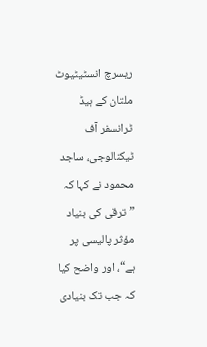ریسرچ انسٹیٹیوٹ ملتان کے ہیڈ ٹرانسفر آف ٹیکنالوجی، ساجد محمود نے کہا کہ ”ترقی کی بنیاد مؤثر پالیسی پر ہے“، اور واضح کیا کہ جب تک بنیادی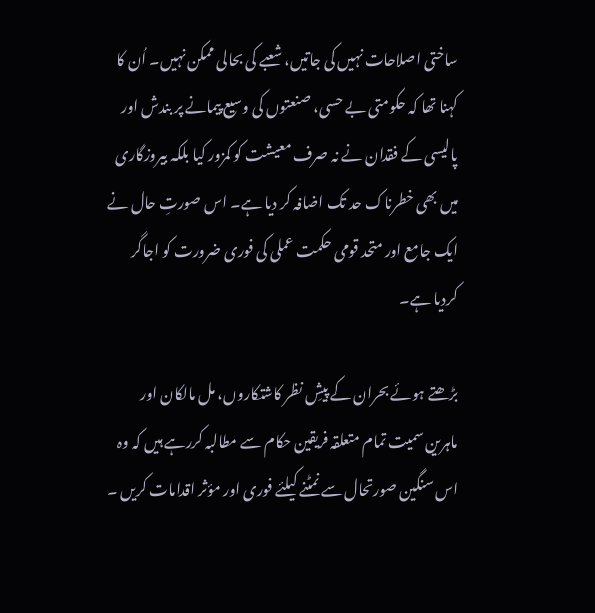ساختی اصلاحات نہیں کی جاتیں، شعبے کی بحالی ممکن نہیں۔ اُن کا کہنا تھا کہ حکومتی بے حسی، صنعتوں کی وسیع پیمانے پر بندش اور پالیسی کے فقدان نے نہ صرف معیشت کو کمزور کیا بلکہ بیروزگاری میں بھی خطرناک حد تک اضافہ کر دیا ہے۔ اس صورتِ حال نے ایک جامع اور متحد قومی حکمت عملی کی فوری ضرورت کو اجاگر کردیا ہے۔

بڑھتے ہوئے بحران کے پیشِ نظر کاشتکاروں، مل مالکان اور ماہرین سمیت تمام متعلقہ فریقین حکام سے مطالبہ کررہے ہیں کہ وہ اس سنگین صورتحال سے نمٹنے کیلئے فوری اور مؤثر اقدامات کریں ۔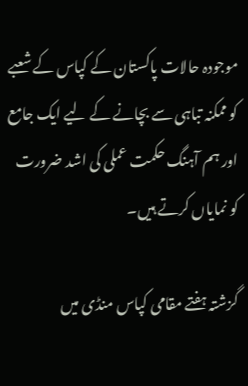موجودہ حالات پاکستان کے کپاس کے شعبے کو ممکنہ تباہی سے بچانے کے لیے ایک جامع اور ہم آہنگ حکمت عملی کی اشد ضرورت کو نمایاں کرتے ہیں۔

گزشتہ ہفتے مقامی کپاس منڈی میں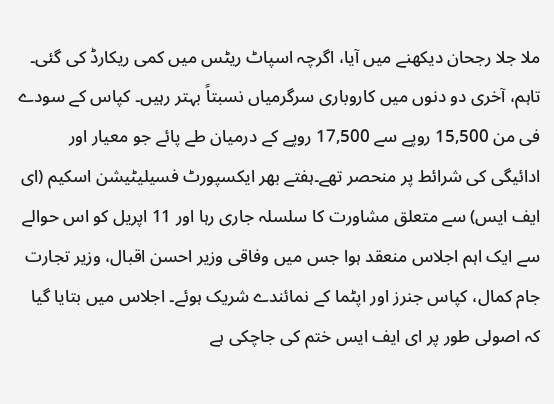ملا جلا رجحان دیکھنے میں آیا، اگرچہ اسپاٹ ریٹس میں کمی ریکارڈ کی گئی۔ تاہم، آخری دو دنوں میں کاروباری سرگرمیاں نسبتاً بہتر رہیں۔ کپاس کے سودے فی من 15,500 روپے سے 17,500 روپے کے درمیان طے پائے جو معیار اور ادائیگی کی شرائط پر منحصر تھے۔ہفتے بھر ایکسپورٹ فسیلیٹیشن اسکیم (ای ایف ایس) سے متعلق مشاورت کا سلسلہ جاری رہا اور 11 اپریل کو اس حوالے سے ایک اہم اجلاس منعقد ہوا جس میں وفاقی وزیر احسن اقبال، وزیر تجارت جام کمال، کپاس جنرز اور اپٹما کے نمائندے شریک ہوئے۔ اجلاس میں بتایا گیا کہ اصولی طور پر ای ایف ایس ختم کی جاچکی ہے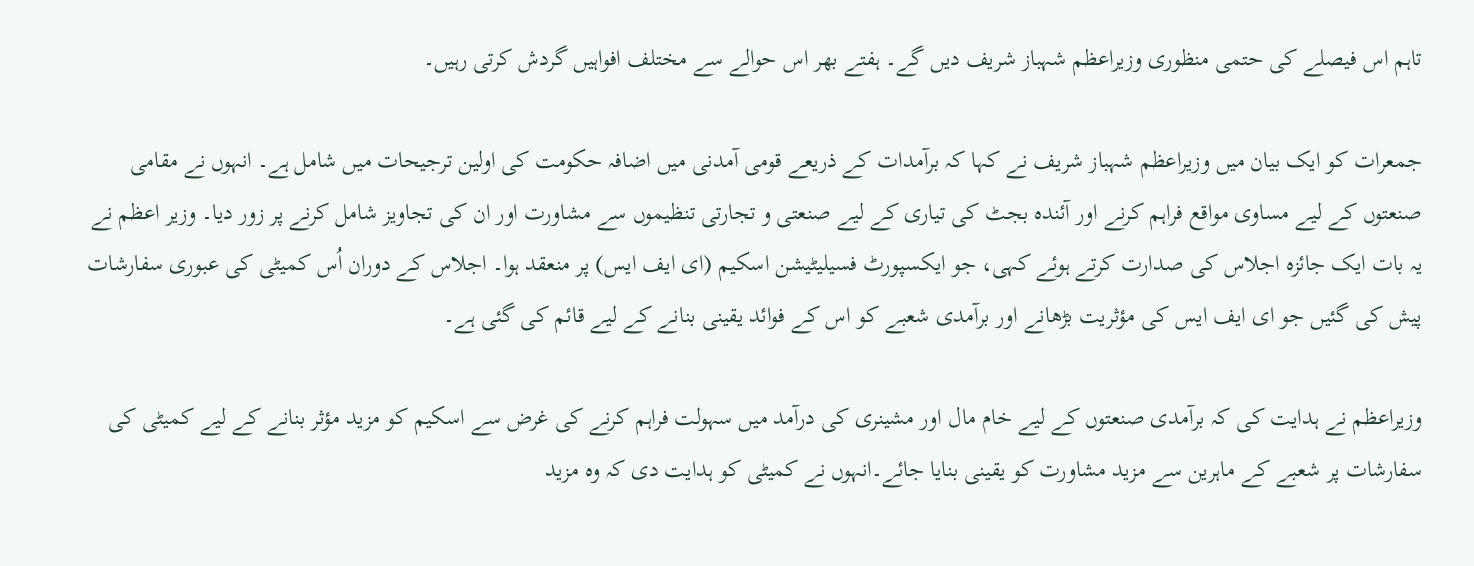تاہم اس فیصلے کی حتمی منظوری وزیراعظم شہباز شریف دیں گے۔ ہفتے بھر اس حوالے سے مختلف افواہیں گردش کرتی رہیں۔

جمعرات کو ایک بیان میں وزیراعظم شہباز شریف نے کہا کہ برآمدات کے ذریعے قومی آمدنی میں اضافہ حکومت کی اولین ترجیحات میں شامل ہے۔ انہوں نے مقامی صنعتوں کے لیے مساوی مواقع فراہم کرنے اور آئندہ بجٹ کی تیاری کے لیے صنعتی و تجارتی تنظیموں سے مشاورت اور ان کی تجاویز شامل کرنے پر زور دیا۔ وزیر اعظم نے یہ بات ایک جائزہ اجلاس کی صدارت کرتے ہوئے کہی، جو ایکسپورٹ فسیلیٹیشن اسکیم (ای ایف ایس) پر منعقد ہوا۔ اجلاس کے دوران اُس کمیٹی کی عبوری سفارشات پیش کی گئیں جو ای ایف ایس کی مؤثریت بڑھانے اور برآمدی شعبے کو اس کے فوائد یقینی بنانے کے لیے قائم کی گئی ہے۔

وزیراعظم نے ہدایت کی کہ برآمدی صنعتوں کے لیے خام مال اور مشینری کی درآمد میں سہولت فراہم کرنے کی غرض سے اسکیم کو مزید مؤثر بنانے کے لیے کمیٹی کی سفارشات پر شعبے کے ماہرین سے مزید مشاورت کو یقینی بنایا جائے۔انہوں نے کمیٹی کو ہدایت دی کہ وہ مزید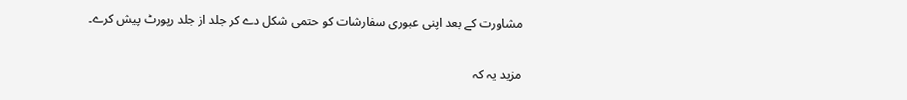مشاورت کے بعد اپنی عبوری سفارشات کو حتمی شکل دے کر جلد از جلد رپورٹ پیش کرے۔

مزید یہ کہ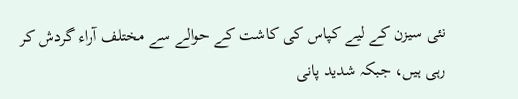نئی سیزن کے لیے کپاس کی کاشت کے حوالے سے مختلف آراء گردش کر رہی ہیں، جبکہ شدید پانی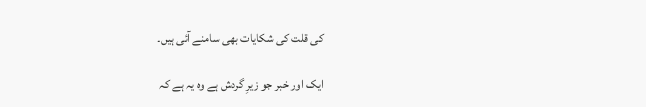کی قلت کی شکایات بھی سامنے آئی ہیں۔

ایک اور خبر جو زیرِ گردش ہے وہ یہ ہے کہ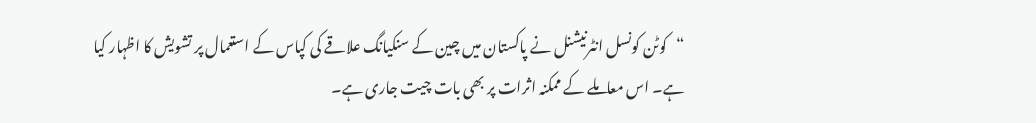“کوٹن کونسل انٹرنیشنل نے پاکستان میں چین کے سنکیانگ علاقے کی کپاس کے استعمال پر تشویش کا اظہار کیا ہے۔ اس معاملے کے ممکنہ اثرات پر بھی بات چیت جاری ہے۔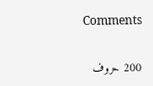Comments

200 حروف